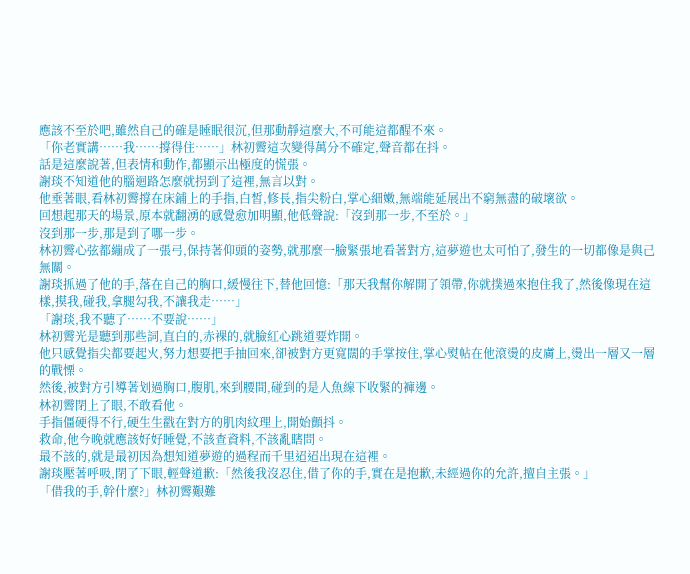應該不至於吧,雖然自己的確是睡眠很沉,但那動靜這麼大,不可能這都醒不來。
「你老實講……我……撐得住……」林初霽這次變得萬分不確定,聲音都在抖。
話是這麼說著,但表情和動作,都顯示出極度的慌張。
謝琰不知道他的腦迴路怎麼就拐到了這裡,無言以對。
他垂著眼,看林初霽撐在床鋪上的手指,白皙,修長,指尖粉白,掌心細嫩,無端能延展出不窮無盡的破壞欲。
回想起那天的場景,原本就翻湧的感覺愈加明顯,他低聲說:「沒到那一步,不至於。」
沒到那一步,那是到了哪一步。
林初霽心弦都繃成了一張弓,保持著仰頭的姿勢,就那麼一臉緊張地看著對方,這夢遊也太可怕了,發生的一切都像是與己無關。
謝琰抓過了他的手,落在自己的胸口,緩慢往下,替他回憶:「那天我幫你解開了領帶,你就撲過來抱住我了,然後像現在這樣,摸我,碰我,拿腿勾我,不讓我走……」
「謝琰,我不聽了……不要說……」
林初霽光是聽到那些詞,直白的,赤裸的,就臉紅心跳道要炸開。
他只感覺指尖都要起火,努力想要把手抽回來,卻被對方更寬闊的手掌按住,掌心熨帖在他滾燙的皮膚上,燙出一層又一層的戰慄。
然後,被對方引導著划過胸口,腹肌,來到腰間,碰到的是人魚線下收緊的褲邊。
林初霽閉上了眼,不敢看他。
手指僵硬得不行,硬生生戳在對方的肌肉紋理上,開始顫抖。
救命,他今晚就應該好好睡覺,不該查資料,不該亂瞎問。
最不該的,就是最初因為想知道夢遊的過程而千里迢迢出現在這裡。
謝琰壓著呼吸,閉了下眼,輕聲道歉:「然後我沒忍住,借了你的手,實在是抱歉,未經過你的允許,擅自主張。」
「借我的手,幹什麼?」林初霽艱難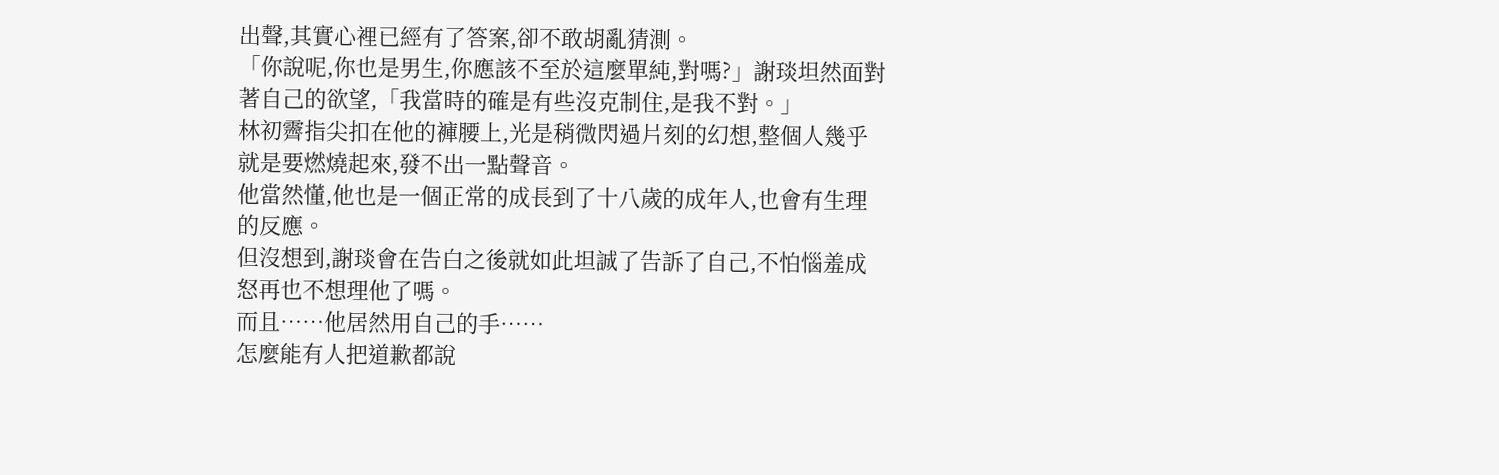出聲,其實心裡已經有了答案,卻不敢胡亂猜測。
「你說呢,你也是男生,你應該不至於這麼單純,對嗎?」謝琰坦然面對著自己的欲望,「我當時的確是有些沒克制住,是我不對。」
林初霽指尖扣在他的褲腰上,光是稍微閃過片刻的幻想,整個人幾乎就是要燃燒起來,發不出一點聲音。
他當然懂,他也是一個正常的成長到了十八歲的成年人,也會有生理的反應。
但沒想到,謝琰會在告白之後就如此坦誠了告訴了自己,不怕惱羞成怒再也不想理他了嗎。
而且……他居然用自己的手……
怎麼能有人把道歉都說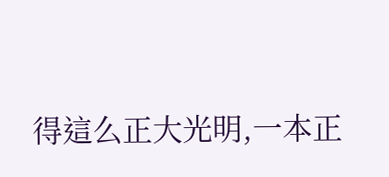得這么正大光明,一本正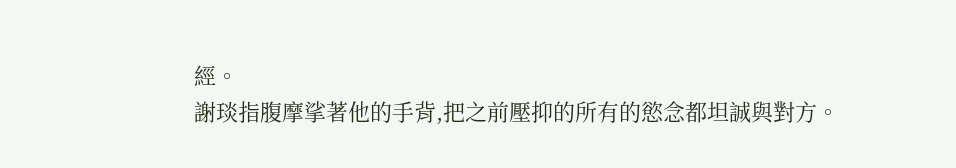經。
謝琰指腹摩挲著他的手背,把之前壓抑的所有的慾念都坦誠與對方。